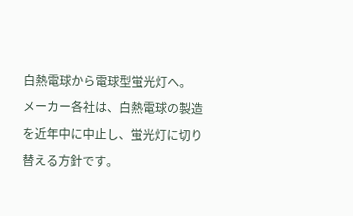白熱電球から電球型蛍光灯へ。
メーカー各社は、白熱電球の製造を近年中に中止し、蛍光灯に切り替える方針です。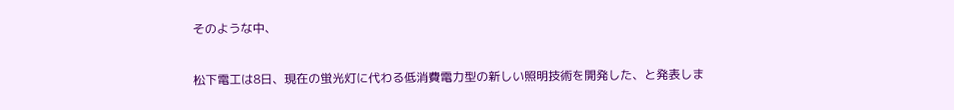そのような中、

松下電工は8日、現在の蛍光灯に代わる低消費電力型の新しい照明技術を開発した、と発表しま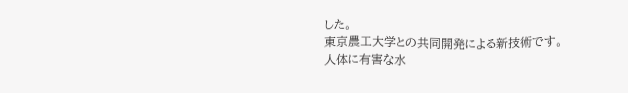した。
東京農工大学との共同開発による新技術です。
人体に有害な水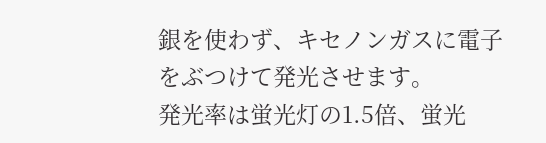銀を使わず、キセノンガスに電子をぶつけて発光させます。
発光率は蛍光灯の1.5倍、蛍光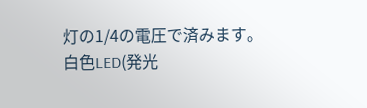灯の1/4の電圧で済みます。
白色LED(発光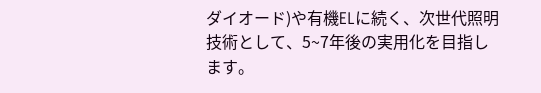ダイオード)や有機ELに続く、次世代照明技術として、5~7年後の実用化を目指します。